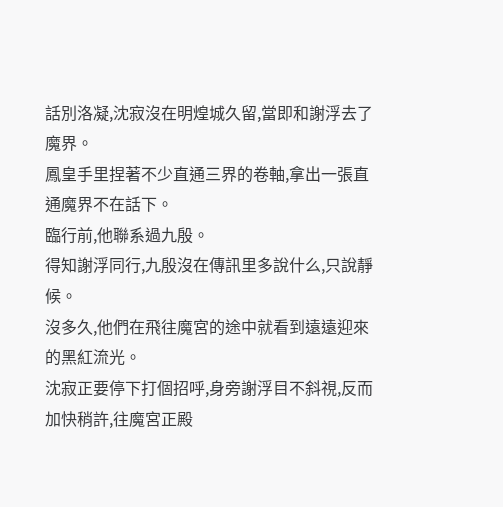話別洛凝,沈寂沒在明煌城久留,當即和謝浮去了魔界。
鳳皇手里捏著不少直通三界的卷軸,拿出一張直通魔界不在話下。
臨行前,他聯系過九殷。
得知謝浮同行,九殷沒在傳訊里多說什么,只說靜候。
沒多久,他們在飛往魔宮的途中就看到遠遠迎來的黑紅流光。
沈寂正要停下打個招呼,身旁謝浮目不斜視,反而加快稍許,往魔宮正殿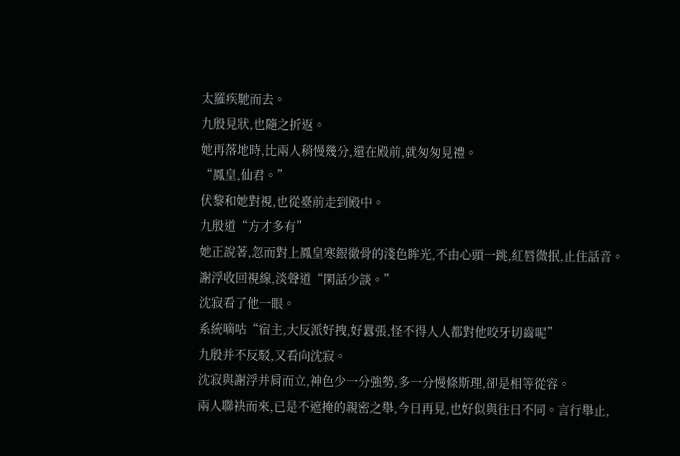太羅疾馳而去。
九殷見狀,也隨之折返。
她再落地時,比兩人稍慢幾分,還在殿前,就匆匆見禮。
“鳳皇,仙君。”
伏黎和她對視,也從臺前走到殿中。
九殷道“方才多有”
她正說著,忽而對上鳳皇寒銀徹骨的淺色眸光,不由心頭一跳,紅唇微抿,止住話音。
謝浮收回視線,淡聲道“閑話少談。”
沈寂看了他一眼。
系統嘀咕“宿主,大反派好拽,好囂張,怪不得人人都對他咬牙切齒呢”
九殷并不反駁,又看向沈寂。
沈寂與謝浮并肩而立,神色少一分強勢,多一分慢條斯理,卻是相等從容。
兩人聯袂而來,已是不遮掩的親密之舉,今日再見,也好似與往日不同。言行舉止,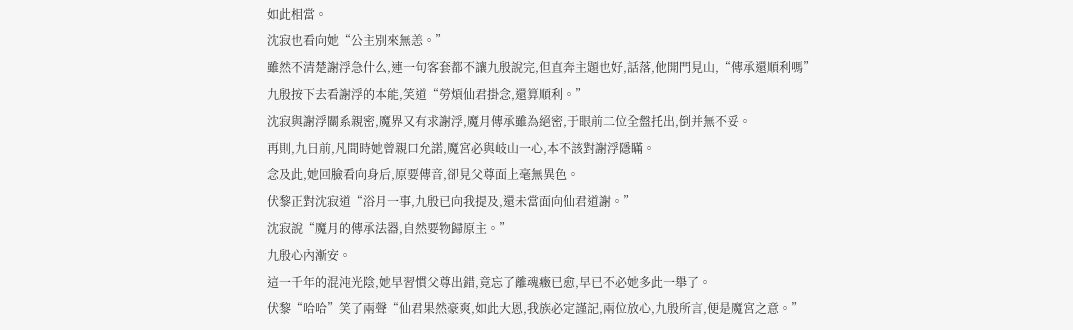如此相當。
沈寂也看向她“公主別來無恙。”
雖然不清楚謝浮急什么,連一句客套都不讓九殷說完,但直奔主題也好,話落,他開門見山,“傳承還順利嗎”
九殷按下去看謝浮的本能,笑道“勞煩仙君掛念,還算順利。”
沈寂與謝浮關系親密,魔界又有求謝浮,魔月傳承雖為絕密,于眼前二位全盤托出,倒并無不妥。
再則,九日前,凡間時她曾親口允諾,魔宮必與岐山一心,本不該對謝浮隱瞞。
念及此,她回臉看向身后,原要傳音,卻見父尊面上毫無異色。
伏黎正對沈寂道“浴月一事,九殷已向我提及,還未當面向仙君道謝。”
沈寂說“魔月的傳承法器,自然要物歸原主。”
九殷心內漸安。
這一千年的混沌光陰,她早習慣父尊出錯,竟忘了離魂癥已愈,早已不必她多此一舉了。
伏黎“哈哈”笑了兩聲“仙君果然豪爽,如此大恩,我族必定謹記,兩位放心,九殷所言,便是魔宮之意。”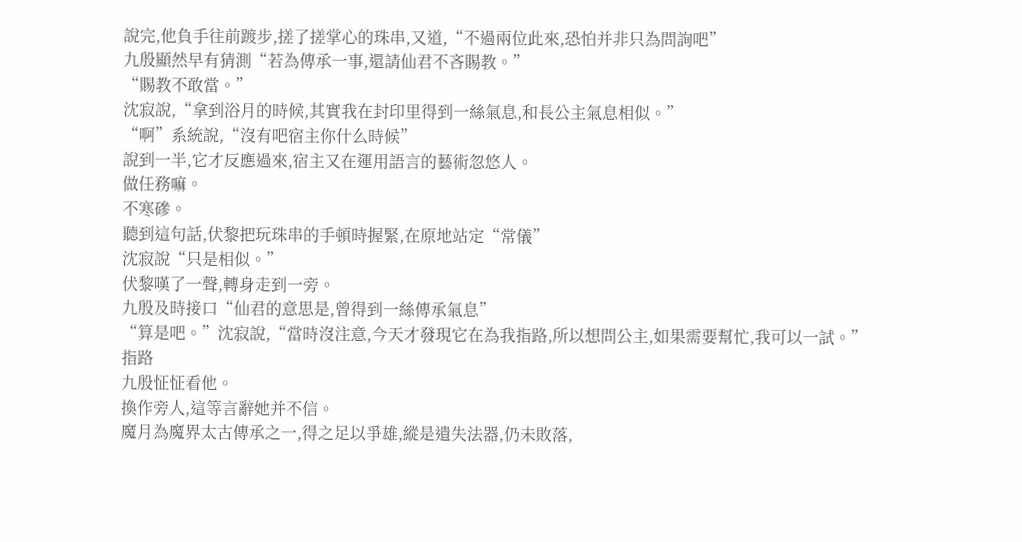說完,他負手往前踱步,搓了搓掌心的珠串,又道,“不過兩位此來,恐怕并非只為問詢吧”
九殷顯然早有猜測“若為傳承一事,還請仙君不吝賜教。”
“賜教不敢當。”
沈寂說,“拿到浴月的時候,其實我在封印里得到一絲氣息,和長公主氣息相似。”
“啊”系統說,“沒有吧宿主你什么時候”
說到一半,它才反應過來,宿主又在運用語言的藝術忽悠人。
做任務嘛。
不寒磣。
聽到這句話,伏黎把玩珠串的手頓時握緊,在原地站定“常儀”
沈寂說“只是相似。”
伏黎嘆了一聲,轉身走到一旁。
九殷及時接口“仙君的意思是,曾得到一絲傳承氣息”
“算是吧。”沈寂說,“當時沒注意,今天才發現它在為我指路,所以想問公主,如果需要幫忙,我可以一試。”
指路
九殷怔怔看他。
換作旁人,這等言辭她并不信。
魔月為魔界太古傳承之一,得之足以爭雄,縱是遺失法器,仍未敗落,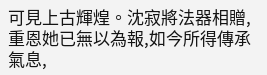可見上古輝煌。沈寂將法器相贈,重恩她已無以為報,如今所得傳承氣息,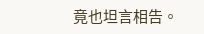竟也坦言相告。